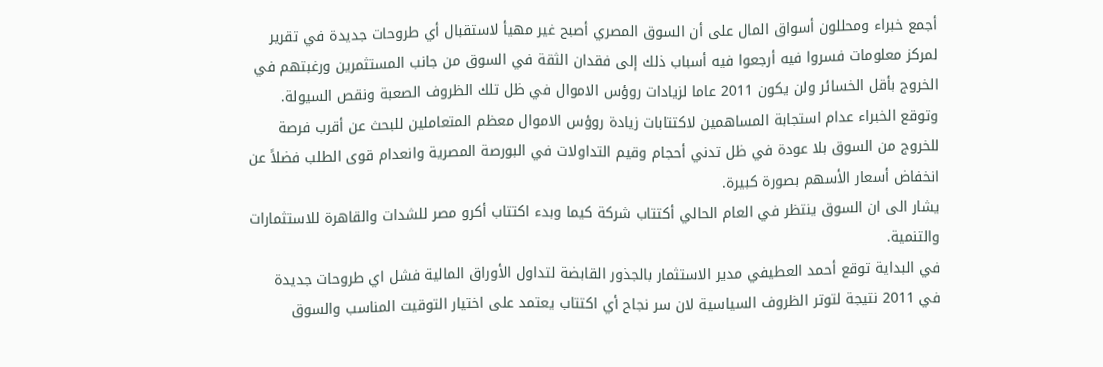أجمع خبراء ومحللون أسواق المال على أن السوق المصري أصبح غير مهيأ لاستقبال أي طروحات جديدة في تقرير لمركز معلومات فسروا فيه أرجعوا فيه أسباب ذلك إلى فقدان الثقة في السوق من جانب المستثمرين ورغبتهم في الخروج بأقل الخسائر ولن يكون 2011 عاما لزيادات روؤس الاموال في ظل تلك الظروف الصعبة ونقص السيولة. وتوقع الخبراء عدام استجابة المساهمين لاكتتابات زيادة روؤس الاموال معظم المتعاملين للبحث عن أقرب فرصة للخروج من السوق بلا عودة في ظل تدني أحجام وقيم التداولات في البورصة المصرية وانعدام قوى الطلب فضلاً عن انخفاض أسعار الأسهم بصورة كبيرة.
يشار الى ان السوق ينتظر في العام الحالي أكتتاب شركة كيما وبدء اكتتاب أكرو مصر للشدات والقاهرة للاستثمارات والتنمية.
في البداية توقع أحمد العطيفي مدير الاستثمار بالجذور القابضة لتداول الأوراق المالية فشل اي طروحات جديدة في 2011 نتيجة لتوتر الظروف السياسية لان سر نجاح أي اكتتاب يعتمد على اختيار التوقيت المناسب والسوق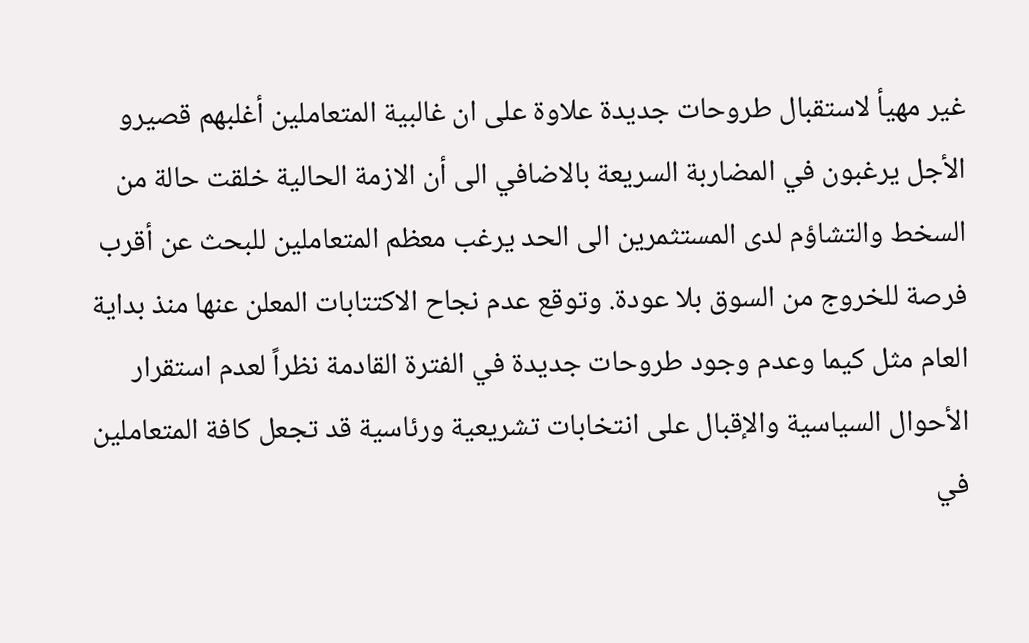غير مهيأ لاستقبال طروحات جديدة علاوة على ان غالبية المتعاملين أغلبهم قصيرو الأجل يرغبون في المضاربة السريعة بالاضافي الى أن الازمة الحالية خلقت حالة من السخط والتشاؤم لدى المستثمرين الى الحد يرغب معظم المتعاملين للبحث عن أقرب فرصة للخروج من السوق بلا عودة. وتوقع عدم نجاح الاكتتابات المعلن عنها منذ بداية العام مثل كيما وعدم وجود طروحات جديدة في الفترة القادمة نظراً لعدم استقرار الأحوال السياسية والإقبال على انتخابات تشريعية ورئاسية قد تجعل كافة المتعاملين في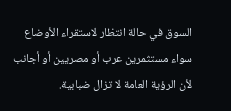السوق في حالة انتظار لاستقراء الأوضاع سواء مستثمرين عرب أو مصريين أو أجانب لأن الرؤية العامة لا تزال ضبابية.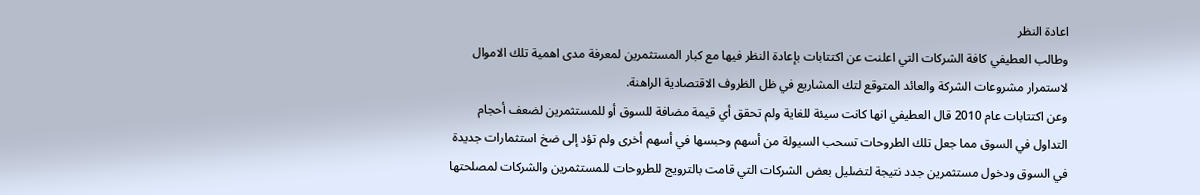اعادة النظر
وطالب العطيفي كافة الشركات التي اعلنت عن اكتتابات بإعادة النظر فيها مع كبار المستثمرين لمعرفة مدى اهمية تلك الاموال لاستمرار مشروعات الشركة والعائد المتوقع لتك المشاريع في ظل الظروف الاقتصادية الراهنة.
وعن اكتتابات عام 2010 قال العطيفي انها كانت سيئة للغاية ولم تحقق أي قيمة مضافة للسوق أو للمستثمرين لضعف أحجام التداول في السوق مما جعل تلك الطروحات تسحب السيولة من أسهم وحبسها في أسهم أخرى ولم تؤد إلى ضخ استثمارات جديدة في السوق ودخول مستثمرين جدد نتيجة لتضليل بعض الشركات التي قامت بالترويج للطروحات للمستثمرين والشركات لمصلحتها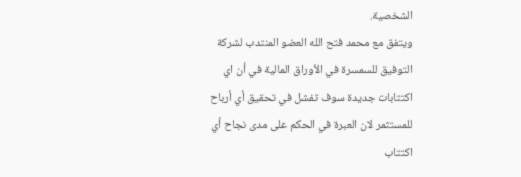الشخصية.
ويتفق مع محمد فتح الله العضو المنتدب لشركة التوفيق للسمسرة في الأوراق المالية في أن اي اكتتابات جديدة سوف تفشل في تحقيق أي أرباح للمستثمر لان العبرة في الحكم على مدى نجاح أي اكتتاب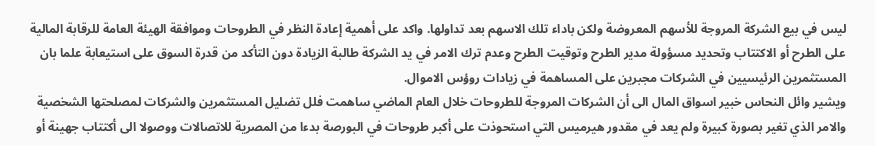ليس في بيع الشركة المروجة للأسهم المعروضة ولكن باداء تلك الاسهم بعد تداولها. واكد على أهمية إعادة النظر في الطروحات وموافقة الهيئة العامة للرقابة المالية على الطرح أو الاكتتاب وتحديد مسؤولة مدير الطرح وتوقيت الطرح وعدم ترك الامر في يد الشركة طالبة الزيادة دون التأكد من قدرة السوق على استيعابة علما بان المستثمرين الرئيسيين في الشركات مجبرين على المساهمة في زيادات روؤس الاموال.
ويشير وائل النحاس خبير اسواق المال الى أن الشركات المروجة للطروحات خلال العام الماضي ساهمت فلل تضليل المستثمرين والشركات لمصلحتها الشخصية والامر الذي تغير بصورة كبيرة ولم يعد في مقدور هيرميس التي استحوذت على أكبر طروحات في البورصة بدءا من المصرية للاتصالات ووصولا الى أكتتاب جهينة أو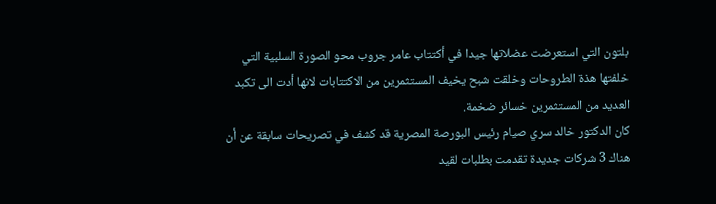بلتون التي استعرضت عضلاتها جيدا في أكتتاب عامر جروب محو الصورة السلبية التي خلفتها هذة الطروحات وخلقت شبح يخيف المستثمرين من الاكتتابات لانها أدت الى تكبد العديد من المستثمرين خسائر ضخمة.
كان الدكتور خالد سري صيام رئيس البورصة المصرية قد كشف في تصريحات سابقة عن أن هناك 3 شركات جديدة تقدمت بطلبات لقيد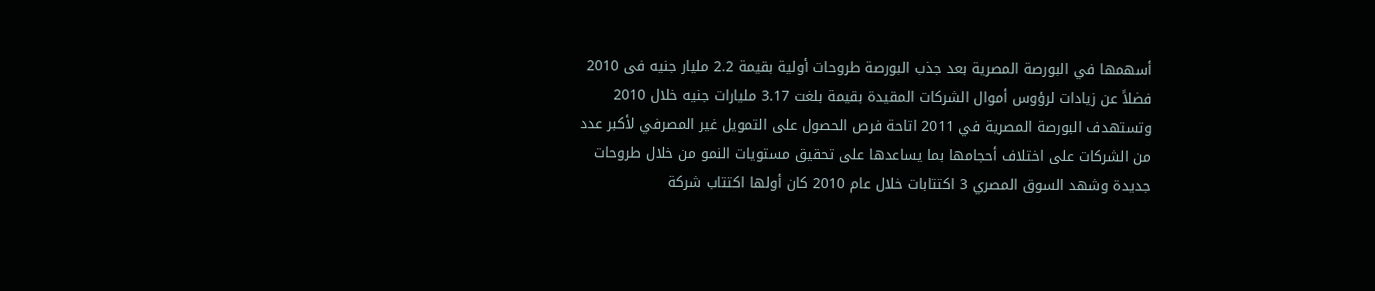أسهمها في البورصة المصرية بعد جذب البورصة طروحات أولية بقيمة 2.2 مليار جنيه فى 2010 فضلاً عن زيادات لرؤوس أموال الشركات المقيدة بقيمة بلغت 3.17 مليارات جنيه خلال 2010 وتستهدف البورصة المصرية في 2011 اتاحة فرص الحصول على التمويل غير المصرفي لأكبر عدد من الشركات على اختلاف أحجامها بما يساعدها على تحقيق مستويات النمو من خلال طروحات جديدة وشهد السوق المصري 3 اكتتابات خلال عام 2010 كان أولها اكتتاب شركة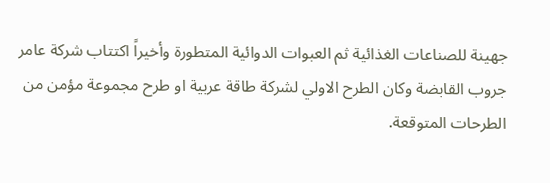جهينة للصناعات الغذائية ثم العبوات الدوائية المتطورة وأخيراً اكتتاب شركة عامر جروب القابضة وكان الطرح الاولي لشركة طاقة عربية او طرح مجموعة مؤمن من الطرحات المتوقعة.